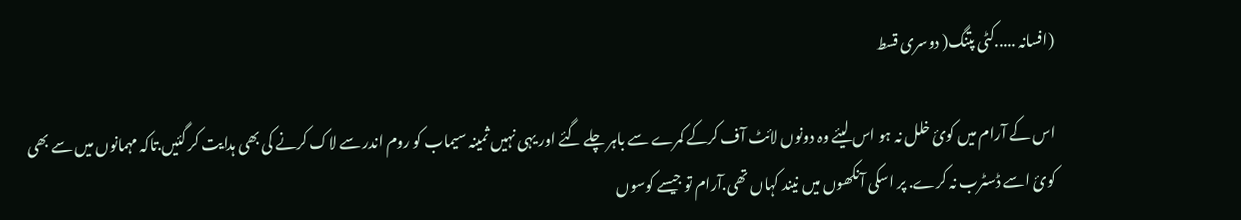(افسانہ .....کٹی پتنگ( دوسری قسط

اس کے آرام میں کوئ خلل نہ ہو اس لیئے وہ دونوں لائٹ آف کرکے کمرے سے باہر چلے گئے اور یہی نہیں ثمینہ سیماب کو روم اندر سے لاک کرنے کی بھی ہدایت کر گئیں.تاکہ مہمانوں میں سے بھی کوئ اسے ڈسٹرب نہ کرے. پر اسکی آنکھوں میں نیند کہاں تھی.آرام تو جیسے کوسوں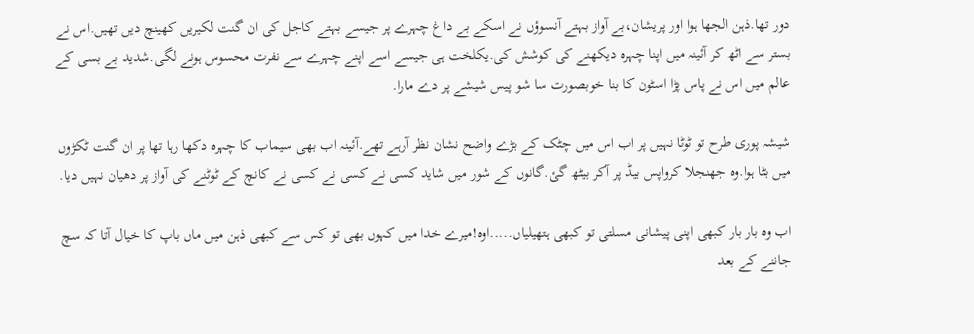دور تھا.ذہن الجھا ہوا اور پریشان،بے آواز بہتے آنسوؤں نے اسکے بے داغ چہرے پر جیسے بہتے کاجل کی ان گنت لکیریں کھینچ دیں تھیں.اس نے بستر سے اٹھ کر آئینہ میں اپنا چہرہ دیکھنے کی کوشش کی.یکلخت ہی جیسے اسے اپنے چہرے سے نفرت محسوس ہونے لگی.شدید بے بسی کے عالم میں اس نے پاس پڑا اسٹون کا بنا خوبصورت سا شو پیس شیشے پر دے مارا.

شیشہ پوری طرح تو ٹوٹا نہیں پر اب اس میں چٹک کے بڑے واضح نشان نظر آرہے تھے.آئینہ اب بھی سیماب کا چہرہ دکھا رہا تھا پر ان گنت ٹکڑوں میں بٹا ہوا.وہ جھنجلا کرواپس بیڈ پر آکر بیٹھ گئ.گانوں کے شور میں شاید کسی نے کسی نے کسی نے کانچ کے ٹوٹنے کی آواز پر دھیان نہیں دیا.

اب وہ بار بار کبھی اپنی پیشانی مسلتی تو کبھی ہتھیلیاں.....اوہ!میرے خدا میں کہوں بھی تو کس سے کبھی ذہن میں ماں باپ کا خیال آتا کہ سچ جاننے کے بعد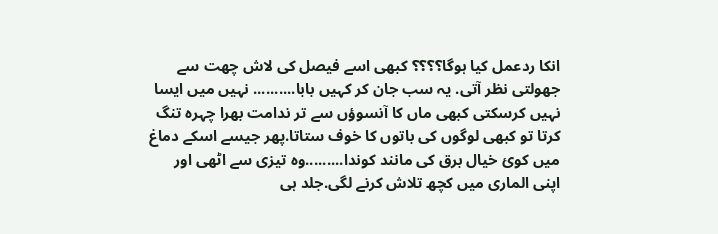انکا ردعمل کیا ہوگا؟؟؟؟ کبھی اسے فیصل کی لاش چھت سے جھولتی نظر آتی. یہ سب جان کر کہیں بابا.......... نہیں میں ایسا نہیں کرسکتی کبھی ماں کا آنسوؤں سے تر ندامت بھرا چہرہ تنگ کرتا تو کبھی لوگوں کی باتوں کا خوف ستاتا.پھر جیسے اسکے دماغ میں کوئ خیال برق کی مانند کوندا.........وہ تیزی سے اٹھی اور اپنی الماری میں کچھ تلاش کرنے لگی.جلد ہی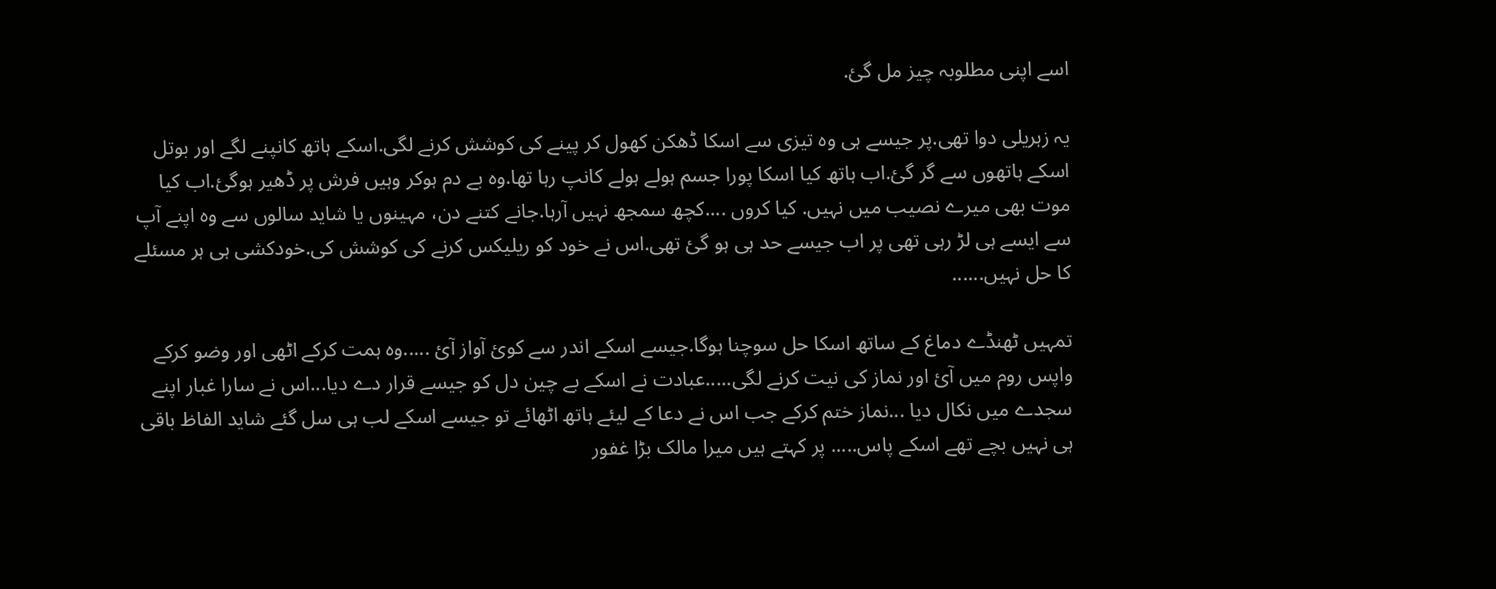اسے اپنی مطلوبہ چیز مل گئ.

یہ زہریلی دوا تھی.پر جیسے ہی وہ تیزی سے اسکا ڈھکن کھول کر پینے کی کوشش کرنے لگی.اسکے ہاتھ کانپنے لگے اور بوتل اسکے ہاتھوں سے گر گئ.اب ہاتھ کیا اسکا پورا جسم ہولے ہولے کانپ رہا تھا.وہ بے دم ہوکر وہیں فرش پر ڈھیر ہوگئ.اب کیا موت بھی میرے نصیب میں نہیں. کیا کروں ....کچھ سمجھ نہیں آرہا.جانے کتنے دن، مہینوں یا شاید سالوں سے وہ اپنے آپ سے ایسے ہی لڑ رہی تھی پر اب جیسے حد ہی ہو گئ تھی.اس نے خود کو ریلیکس کرنے کی کوشش کی.خودکشی ہی ہر مسئلے کا حل نہیں......

تمہیں ٹھنڈے دماغ کے ساتھ اسکا حل سوچنا ہوگا.جیسے اسکے اندر سے کوئ آواز آئ .....وہ ہمت کرکے اٹھی اور وضو کرکے واپس روم میں آئ اور نماز کی نیت کرنے لگی.....عبادت نے اسکے بے چین دل کو جیسے قرار دے دیا...اس نے سارا غبار اپنے سجدے میں نکال دیا ...نماز ختم کرکے جب اس نے دعا کے لیئے ہاتھ اٹھائے تو جیسے اسکے لب ہی سل گئے شاید الفاظ باقی ہی نہیں بچے تھے اسکے پاس..... پر کہتے ہیں میرا مالک بڑا غفور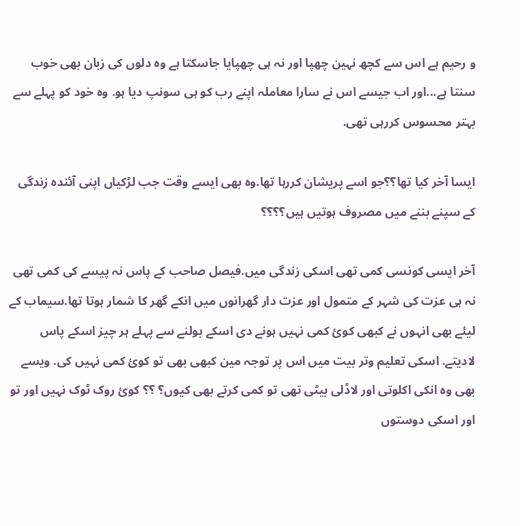و رحیم ہے اس سے کچھ نہین چھپا اور نہ ہی چھپایا جاسکتا ہے وہ دلوں کی زبان بھی خوب سنتا ہے...اور اب جیسے اس نے سارا معاملہ اپنے رب کو ہی سونپ دیا ہو. وہ خود کو پہلے سے بہتر محسوس کررہی تھی.

ایسا آخر کیا تھا؟؟جو اسے پریشان کررہا تھا.وہ بھی ایسے وقت جب لڑکیاں اپنی آئندہ زندگی کے سپنے بننے میں مصروف ہوتیں ہیں؟؟؟؟

آخر ایسی کونسی کمی تھی اسکی زندگی میں.فیصل صاحب کے پاس نہ پیسے کی کمی تھی نہ ہی عزت کی شہر کے متمول اور عزت دار گھرانوں میں انکے گھر کا شمار ہوتا تھا.سیماب کے لیئے بھی انہوں نے کبھی کوئ کمی نہیں ہونے دی اسکے بولنے سے پہلے ہر چیز اسکے پاس لادیتے. اسکی تعلیم وتر بیت میں اس پر توجہ مین کبھی بھی تو کوئ کمی نہیں کی. ویسے بھی وہ انکی اکلوتی اور لاڈلی بیٹی تھی تو کمی کرتے بھی کیوں؟ ؟؟ کوئ روک ٹوک نہیں اور تو اور اسکی دوستوں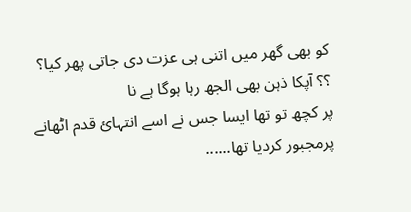کو بھی گھر میں اتنی ہی عزت دی جاتی پھر کیا؟ ؟؟ آپکا ذہن بھی الجھ رہا ہوگا ہے نا
پر کچھ تو تھا ایسا جس نے اسے انتہائ قدم اٹھانے پرمجبور کردیا تھا......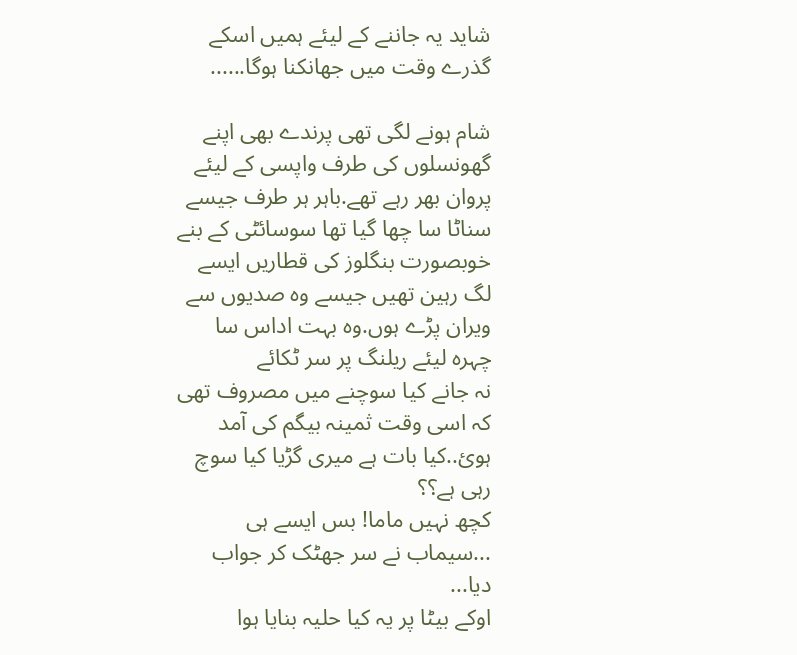شاید یہ جاننے کے لیئے ہمیں اسکے گذرے وقت میں جھانکنا ہوگا......

شام ہونے لگی تھی پرندے بھی اپنے گھونسلوں کی طرف واپسی کے لیئے پروان بھر رہے تھے.باہر ہر طرف جیسے سناٹا سا چھا گیا تھا سوسائٹی کے بنے خوبصورت بنگلوز کی قطاریں ایسے لگ رہین تھیں جیسے وہ صدیوں سے ویران پڑے ہوں.وہ بہت اداس سا چہرہ لیئے ریلنگ پر سر ٹکائے
نہ جانے کیا سوچنے میں مصروف تھی کہ اسی وقت ثمینہ بیگم کی آمد ہوئ..کیا بات ہے میری گڑیا کیا سوچ رہی ہے؟؟
کچھ نہیں ماما! بس ایسے ہی ...سیماب نے سر جھٹک کر جواب دیا...
اوکے بیٹا پر یہ کیا حلیہ بنایا ہوا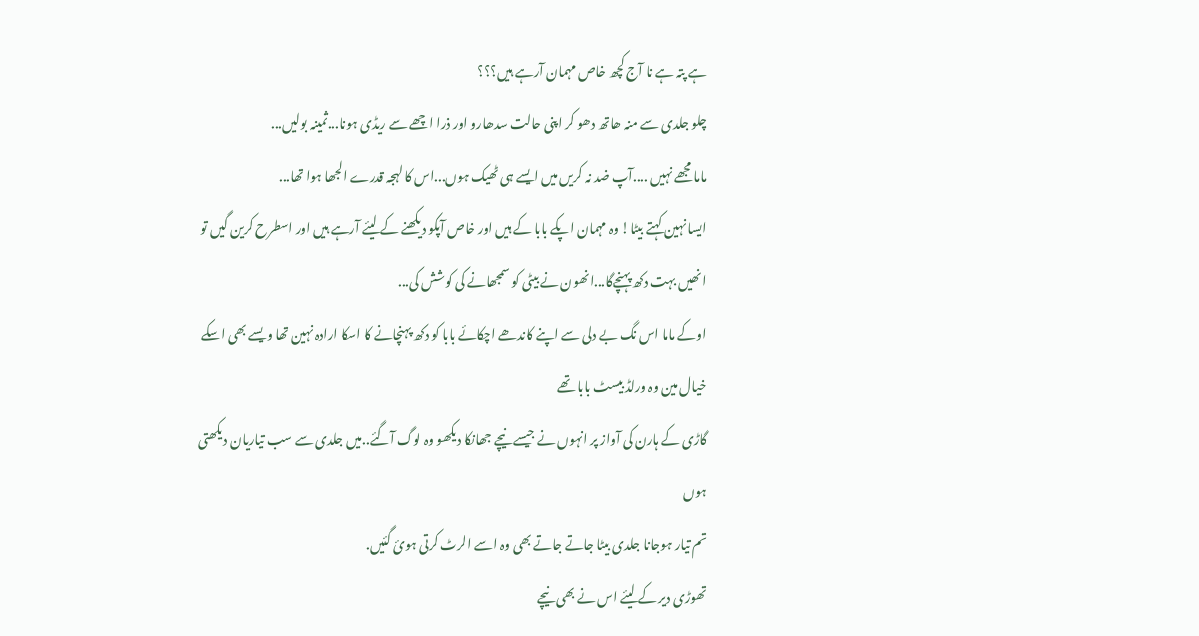ہے پتہ ہے نا آج کچھ خاص مہمان آرہے ہیں؟؟؟
چلو جلدی سے منہ ھاتھ دھو کر اپنی حالت سدھارو اور ذرا اچھے سے ریڈی ہونا...ثمینہ بولیں...
ماما مجھے نہیں ....آپ ضد نہ کریں میں ایسے ہی ٹھیک ہوں...اس کا لہجہ قدرے الجھا ہوا تھا...
ایسا نہین کہتے بیٹا! وہ مہمان اپکے بابا کے ہیں اور خاص آپکو دیکھنے کے لیئے آرہے ہیں اور اسطرح کرین گیں تو انھیں بہت دکھ پہنچےگا...انھون نے بیٹی کو سمجھانے کی کوشش کی...
اوکے ماما اس نگ بے دلی سے اپنے کاندھے اچکائے بابا کو دکھ پہنچانے کا اسکا ارادہ نہین تھا ویسے بھی اسکے خیال مین وہ ورلڈ بیسٹ بابا تھے
گاڑی کے ہارن کی آواز پر انہوں نے جیسے نیچے جھانکا دیکھو وہ لوگ آگئے..میں جلدی سے سب تیاریان دیکھتی ہوں
تم تیار ہوجانا جلدی بیٹا جاتے جاتے بھی وہ اسے الرٹ کرتی ہوئ گئیں.
تھوڑی دیر کے لیئے اس نے بھی نیچے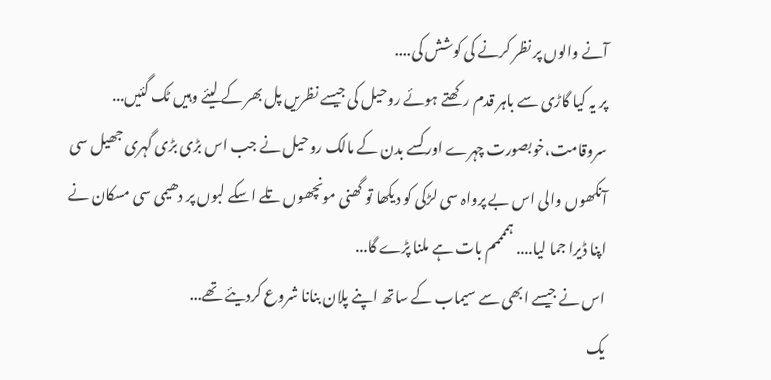آنے والوں پر نظر کرنے کی کوشش کی....
پر یہ کیا گاڑی سے باہر قدم رکھتے ہوئے روحیل کی جیسے نظریں پل بھر کے لیئے وہیں ٹک گئیں...
سروقامت،خوبصورت چہرے اور کسے بدن کے مالک روحیل نے جب اس بڑی بڑی گہری جھیل سی آنکھوں والی اس بے پرواہ سی لڑکی کو دیکھا تو گھنی مونچھوں تلے اسکے لبوں پر دھیمی سی مسکان نے اپنا ڈیرا جما لیا.... ہممممم بات ہے ملنا پڑے گا...
اس نے جیسے ابھی سے سیماب کے ساتھ اپنے پلان بنانا شروع کردیئے تھے...
یک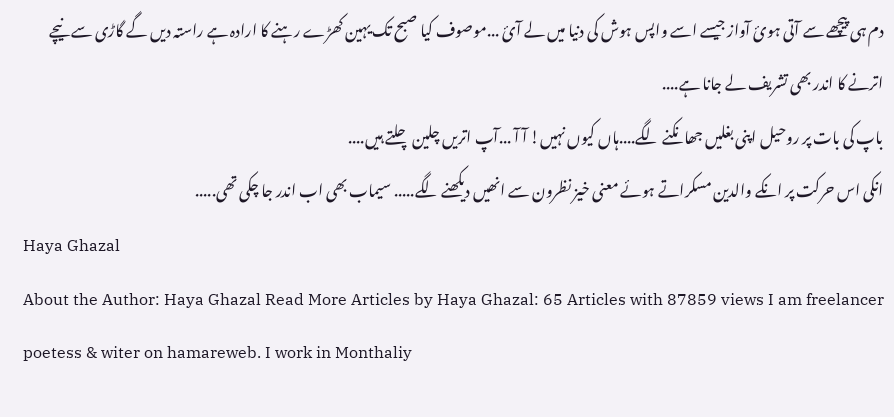دم ہی پیچھے سے آتی ہوئ آواز جیسے اسے واپس ہوش کی دنیا میں لے آئ ...موصوف کیا صبح تک یہین کھڑے رہنے کا ارادہ ہے راستہ دیں گے گاڑی سے نیچے اترنے کا اندر بھی تشریف لے جانا ہے....
باپ کی بات پر روحیل اپنی بغلیں جھانکنے لگے....ہاں کیوں نہیں! آ آ ...آپ اتریں چلین چلتے ہیں....
انکی اس حرکت پر انکے والدین مسکراتے ہوئے معنی خیز نظرون سے انھیں دیکھنے لگے..... سیماب بھی اب اندر جا چکی تھی.....
Haya Ghazal
About the Author: Haya Ghazal Read More Articles by Haya Ghazal: 65 Articles with 87859 views I am freelancer poetess & witer on hamareweb. I work in Monthaliy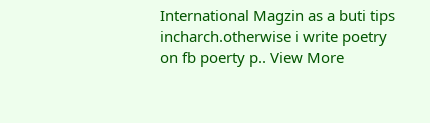International Magzin as a buti tips incharch.otherwise i write poetry on fb poerty p.. View More